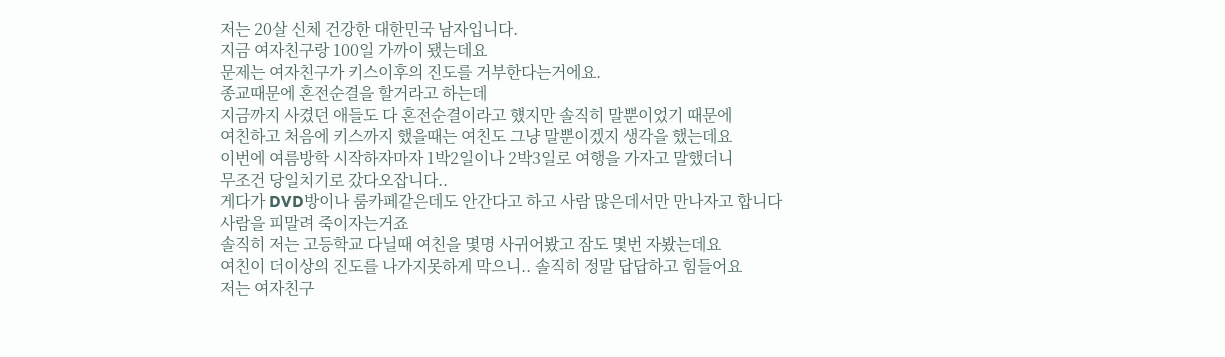저는 20살 신체 건강한 대한민국 남자입니다.
지금 여자친구랑 100일 가까이 됐는데요
문제는 여자친구가 키스이후의 진도를 거부한다는거에요.
종교때문에 혼전순결을 할거라고 하는데
지금까지 사겼던 애들도 다 혼전순결이라고 헀지만 솔직히 말뿐이었기 때문에
여친하고 처음에 키스까지 했을때는 여친도 그냥 말뿐이겠지 생각을 했는데요
이번에 여름방학 시작하자마자 1박2일이나 2박3일로 여행을 가자고 말했더니
무조건 당일치기로 갔다오잡니다..
게다가 DVD방이나 룸카페같은데도 안간다고 하고 사람 많은데서만 만나자고 합니다
사람을 피말려 죽이자는거죠
솔직히 저는 고등학교 다닐때 여친을 몇명 사귀어봤고 잠도 몇번 자봤는데요
여친이 더이상의 진도를 나가지못하게 막으니.. 솔직히 정말 답답하고 힘들어요
저는 여자친구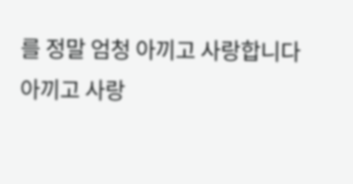를 정말 엄청 아끼고 사랑합니다
아끼고 사랑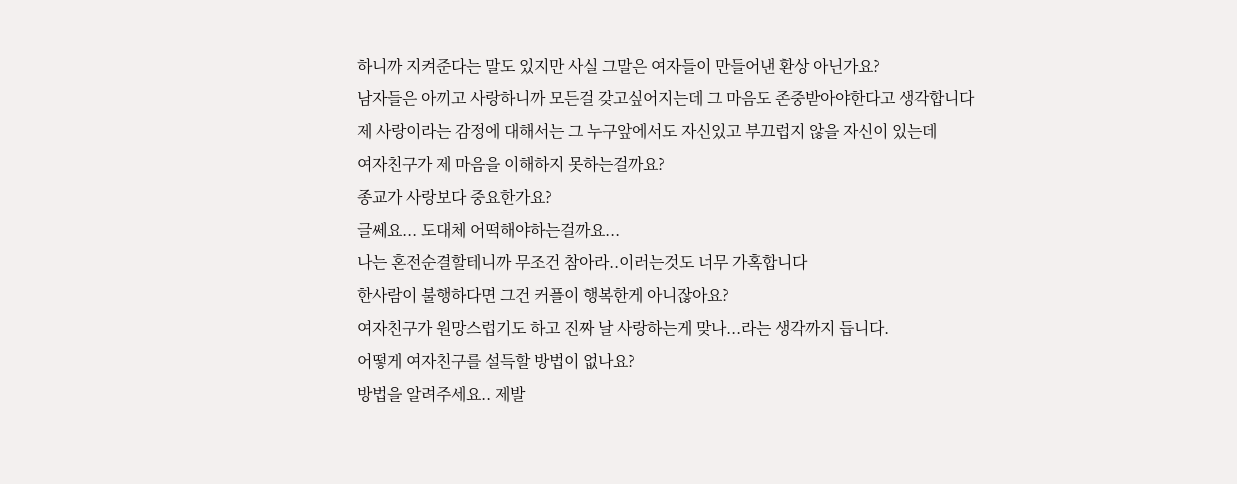하니까 지켜준다는 말도 있지만 사실 그말은 여자들이 만들어낸 환상 아닌가요?
남자들은 아끼고 사랑하니까 모든걸 갖고싶어지는데 그 마음도 존중받아야한다고 생각합니다
제 사랑이라는 감정에 대해서는 그 누구앞에서도 자신있고 부끄럽지 않을 자신이 있는데
여자친구가 제 마음을 이해하지 못하는걸까요?
종교가 사랑보다 중요한가요?
글쎄요... 도대체 어떡해야하는걸까요...
나는 혼전순결할테니까 무조건 참아라..이러는것도 너무 가혹합니다
한사람이 불행하다면 그건 커플이 행복한게 아니잖아요?
여자친구가 원망스럽기도 하고 진짜 날 사랑하는게 맞나...라는 생각까지 듭니다.
어떻게 여자친구를 설득할 방법이 없나요?
방법을 알려주세요.. 제발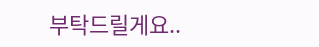부탁드릴게요..